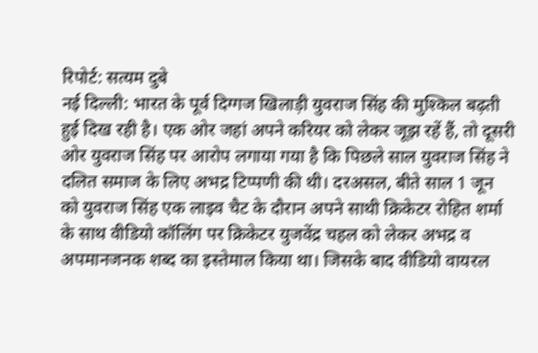रिपोर्ट: सत्यम दुबे
नई दिल्ली: भारत के पूर्व दिग्गज खिलाड़ी युवराज सिंह की मुश्किल बढ़ती हुई दिख रही है। एक ओर जहां अपने करियर को लेकर जूझ रहें हैं, तो दूसरी ओर युवराज सिंह पर आरोप लगाया गया है कि पिछले साल युवराज सिंह ने दलित समाज के लिए अभद्र टिप्पणी की थी। दरअसल, बीते साल 1 जून को युवराज सिंह एक लाइव चैट के दौरान अपने साथी क्रिकेटर रोहित शर्मा के साथ वीडियो कॉलिंग पर क्रिकेटर युजवेंद्र चहल को लेकर अभद्र व अपमानजनक शब्द का इस्तेमाल किया था। जिसके बाद वीडियो वायरल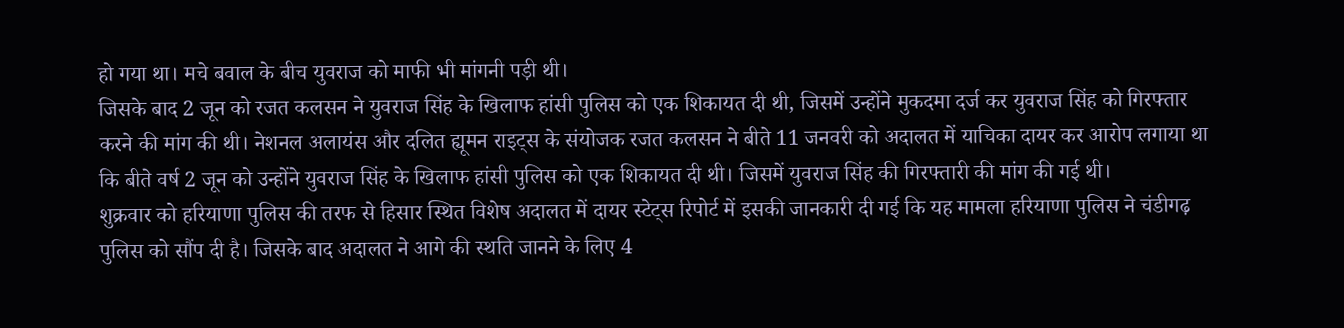हो गया था। मचे बवाल के बीच युवराज को माफी भी मांगनी पड़ी थी।
जिसके बाद 2 जून को रजत कलसन ने युवराज सिंह के खिलाफ हांसी पुलिस को एक शिकायत दी थी, जिसमें उन्होंने मुकदमा दर्ज कर युवराज सिंह को गिरफ्तार करने की मांग की थी। नेशनल अलायंस और दलित ह्यूमन राइट्स के संयोजक रजत कलसन ने बीते 11 जनवरी को अदालत में याचिका दायर कर आरोप लगाया था कि बीते वर्ष 2 जून को उन्होंने युवराज सिंह के खिलाफ हांसी पुलिस को एक शिकायत दी थी। जिसमें युवराज सिंह की गिरफ्तारी की मांग की गई थी।
शुक्रवार को हरियाणा पुलिस की तरफ से हिसार स्थित विशेष अदालत में दायर स्टेट्स रिपोर्ट में इसकी जानकारी दी गई कि यह मामला हरियाणा पुलिस ने चंडीगढ़ पुलिस को सौंप दी है। जिसके बाद अदालत ने आगे की स्थति जानने के लिए 4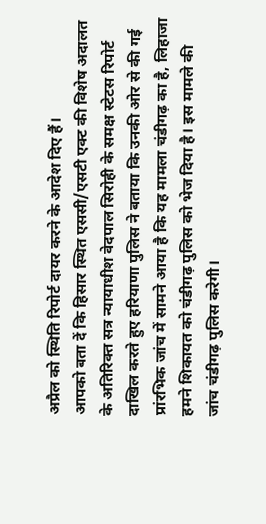अप्रैल को स्थिति रिपोर्ट दायर करने के आदेश दिए हैं।
आपको बता दें कि हिसार स्थित एससी/एसटी एक्ट की विशेष अदालत के अतिरिक्त सत्र न्यायाधीश वेदपाल सिरोही के समक्ष स्टेटस रिपोर्ट दाखिल करते हुए हरियाणा पुलिस ने बताया कि उनकी ओर से की गई प्रांरभिक जांच में सामने आया है कि यह मामला चंडीगढ़ का है, लिहाजा हमने शिकायत को चंडीगढ़ पुलिस को भेज दिया है। इस मामले की जांच चंडीगढ़ पुलिस करेगी।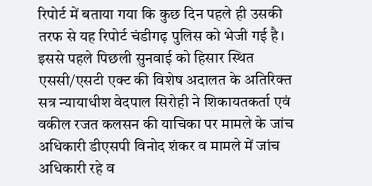रिपोर्ट में बताया गया कि कुछ दिन पहले ही उसकी तरफ से यह रिपोर्ट चंडीगढ़ पुलिस को भेजी गई है।
इससे पहले पिछली सुनवाई को हिसार स्थित एससी/एसटी एक्ट की विशेष अदालत के अतिरिक्त सत्र न्यायाधीश वेदपाल सिरोही ने शिकायतकर्ता एवं वकील रजत कलसन की याचिका पर मामले के जांच अधिकारी डीएसपी विनोद शंकर व मामले में जांच अधिकारी रहे व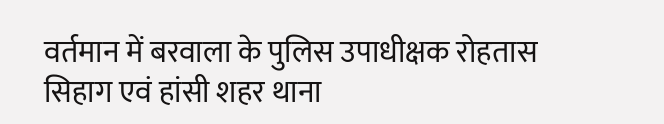वर्तमान में बरवाला के पुलिस उपाधीक्षक रोहतास सिहाग एवं हांसी शहर थाना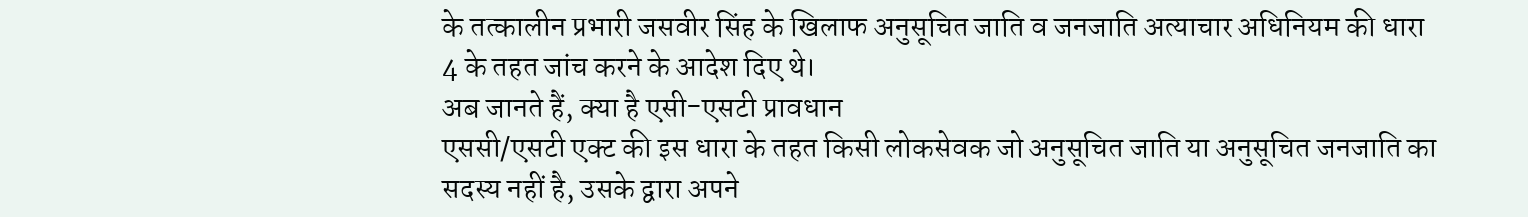के तत्कालीन प्रभारी जसवीर सिंह के खिलाफ अनुसूचित जाति व जनजाति अत्याचार अधिनियम की धारा 4 के तहत जांच करने के आदेश दिए थे।
अब जानते हैं, क्या है एसी-एसटी प्रावधान
एससी/एसटी एक्ट की इस धारा के तहत किसी लोकसेवक जो अनुसूचित जाति या अनुसूचित जनजाति का सदस्य नहीं है, उसके द्वारा अपने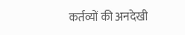कर्तव्यों की अनदेखी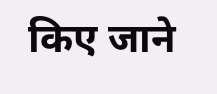किए जाने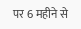पर 6 महीने से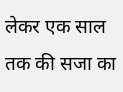लेकर एक साल तक की सजा का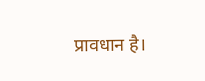प्रावधान है।